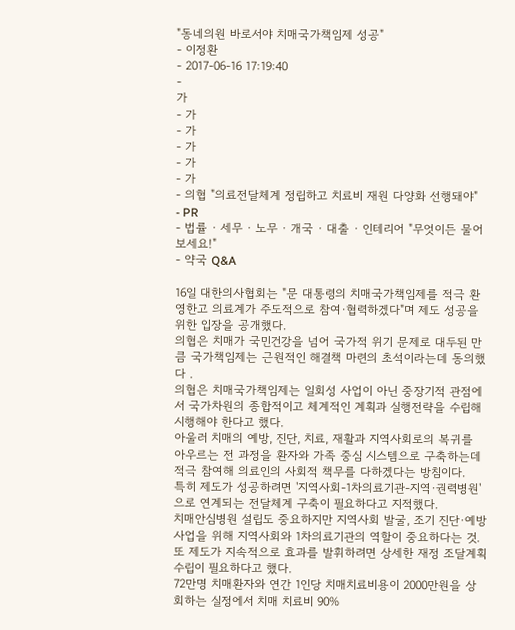"동네의원 바로서야 치매국가책임제 성공"
- 이정환
- 2017-06-16 17:19:40
-
가
- 가
- 가
- 가
- 가
- 가
- 의협 "의료전달체계 정립하고 치료비 재원 다양화 선행돼야"
- PR
- 법률 · 세무 · 노무 · 개국 · 대출 · 인테리어 "무엇이든 물어보세요!"
- 약국 Q&A

16일 대한의사협회는 "문 대통령의 치매국가책임제를 적극 환영한고 의료계가 주도적으로 참여·협력하겠다"며 제도 성공을 위한 입장을 공개했다.
의협은 치매가 국민건강을 넘어 국가적 위기 문제로 대두된 만큼 국가책임제는 근원적인 해결책 마련의 초석이라는데 동의했다 .
의협은 치매국가책임제는 일회성 사업이 아닌 중장기적 관점에서 국가차원의 종합적이고 체계적인 계획과 실행전략을 수립해 시행해야 한다고 했다.
아울러 치매의 예방, 진단, 치료, 재활과 지역사회로의 복귀를 아우르는 전 과정을 환자와 가족 중심 시스템으로 구축하는데 적극 참여해 의료인의 사회적 책무를 다하겠다는 방침이다.
특히 제도가 성공하려면 '지역사회-1차의료기관-지역·권력병원'으로 연계되는 전달체계 구축이 필요하다고 지적했다.
치매안심병원 설립도 중요하지만 지역사회 발굴, 조기 진단·예방사업을 위해 지역사회와 1차의료기관의 역할이 중요하다는 것.
또 제도가 지속적으로 효과를 발휘하려면 상세한 재정 조달계획 수립이 필요하다고 했다.
72만명 치매환자와 연간 1인당 치매치료비용이 2000만원을 상회하는 실정에서 치매 치료비 90%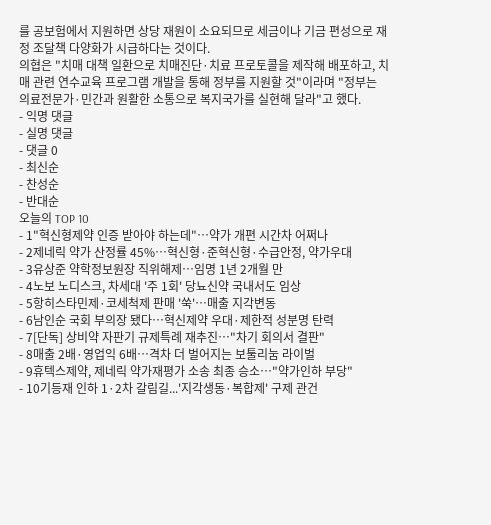를 공보험에서 지원하면 상당 재원이 소요되므로 세금이나 기금 편성으로 재정 조달책 다양화가 시급하다는 것이다.
의협은 "치매 대책 일환으로 치매진단·치료 프로토콜을 제작해 배포하고, 치매 관련 연수교육 프로그램 개발을 통해 정부를 지원할 것"이라며 "정부는 의료전문가·민간과 원활한 소통으로 복지국가를 실현해 달라"고 했다.
- 익명 댓글
- 실명 댓글
- 댓글 0
- 최신순
- 찬성순
- 반대순
오늘의 TOP 10
- 1"혁신형제약 인증 받아야 하는데"…약가 개편 시간차 어쩌나
- 2제네릭 약가 산정률 45%…혁신형·준혁신형·수급안정, 약가우대
- 3유상준 약학정보원장 직위해제…임명 1년 2개월 만
- 4노보 노디스크, 차세대 '주 1회' 당뇨신약 국내서도 임상
- 5항히스타민제·코세척제 판매 '쑥'…매출 지각변동
- 6남인순 국회 부의장 됐다…혁신제약 우대·제한적 성분명 탄력
- 7[단독] 상비약 자판기 규제특례 재추진…"차기 회의서 결판"
- 8매출 2배·영업익 6배…격차 더 벌어지는 보툴리눔 라이벌
- 9휴텍스제약, 제네릭 약가재평가 소송 최종 승소…"약가인하 부당"
- 10기등재 인하 1·2차 갈림길...'지각생동·복합제' 구제 관건